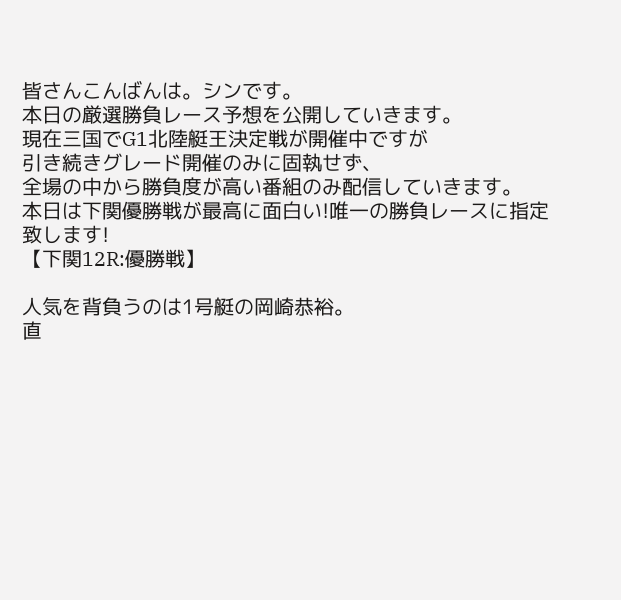皆さんこんばんは。シンです。
本日の厳選勝負レース予想を公開していきます。
現在三国でG1北陸艇王決定戦が開催中ですが
引き続きグレード開催のみに固執せず、
全場の中から勝負度が高い番組のみ配信していきます。
本日は下関優勝戦が最高に面白い!唯一の勝負レースに指定致します!
【下関12R:優勝戦】

人気を背負うのは1号艇の岡崎恭裕。
直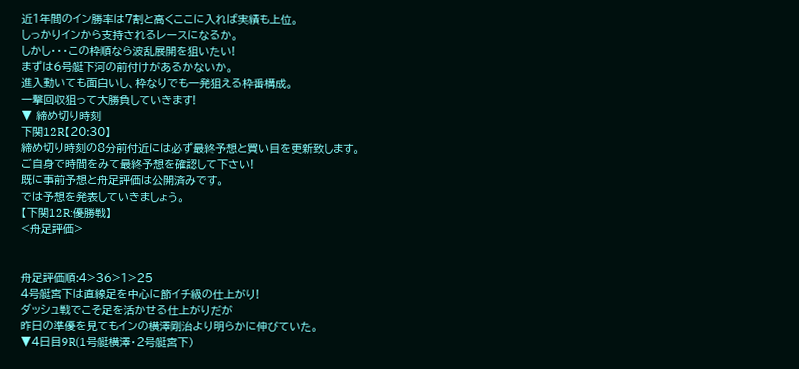近1年間のイン勝率は7割と高くここに入れば実績も上位。
しっかりインから支持されるレースになるか。
しかし・・・この枠順なら波乱展開を狙いたい!
まずは6号艇下河の前付けがあるかないか。
進入動いても面白いし、枠なりでも一発狙える枠番構成。
一撃回収狙って大勝負していきます!
▼ 締め切り時刻
下関12R【20:30】
締め切り時刻の8分前付近には必ず最終予想と買い目を更新致します。
ご自身で時間をみて最終予想を確認して下さい!
既に事前予想と舟足評価は公開済みです。
では予想を発表していきましょう。
【下関12R:優勝戦】
<舟足評価>


舟足評価順:4>36>1>25
4号艇宮下は直線足を中心に節イチ級の仕上がり!
ダッシュ戦でこそ足を活かせる仕上がりだが
昨日の準優を見てもインの横澤剛治より明らかに伸びていた。
▼4日目9R(1号艇横澤・2号艇宮下)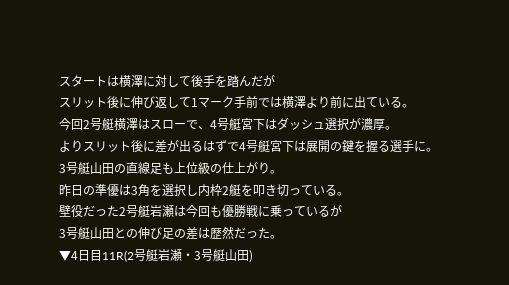スタートは横澤に対して後手を踏んだが
スリット後に伸び返して1マーク手前では横澤より前に出ている。
今回2号艇横澤はスローで、4号艇宮下はダッシュ選択が濃厚。
よりスリット後に差が出るはずで4号艇宮下は展開の鍵を握る選手に。
3号艇山田の直線足も上位級の仕上がり。
昨日の準優は3角を選択し内枠2艇を叩き切っている。
壁役だった2号艇岩瀬は今回も優勝戦に乗っているが
3号艇山田との伸び足の差は歴然だった。
▼4日目11R(2号艇岩瀬・3号艇山田)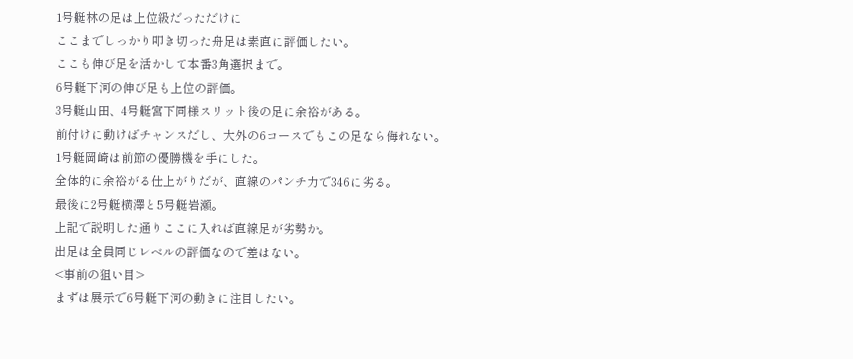1号艇林の足は上位級だっただけに
ここまでしっかり叩き切った舟足は素直に評価したい。
ここも伸び足を活かして本番3角選択まで。
6号艇下河の伸び足も上位の評価。
3号艇山田、4号艇宮下同様スリット後の足に余裕がある。
前付けに動けばチャンスだし、大外の6コースでもこの足なら侮れない。
1号艇岡崎は前節の優勝機を手にした。
全体的に余裕がる仕上がりだが、直線のパンチ力で346に劣る。
最後に2号艇横澤と5号艇岩瀬。
上記で説明した通りここに入れば直線足が劣勢か。
出足は全員同じレベルの評価なので差はない。
<事前の狙い目>
まずは展示で6号艇下河の動きに注目したい。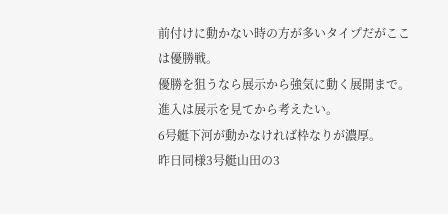前付けに動かない時の方が多いタイプだがここは優勝戦。
優勝を狙うなら展示から強気に動く展開まで。
進入は展示を見てから考えたい。
6号艇下河が動かなければ枠なりが濃厚。
昨日同様3号艇山田の3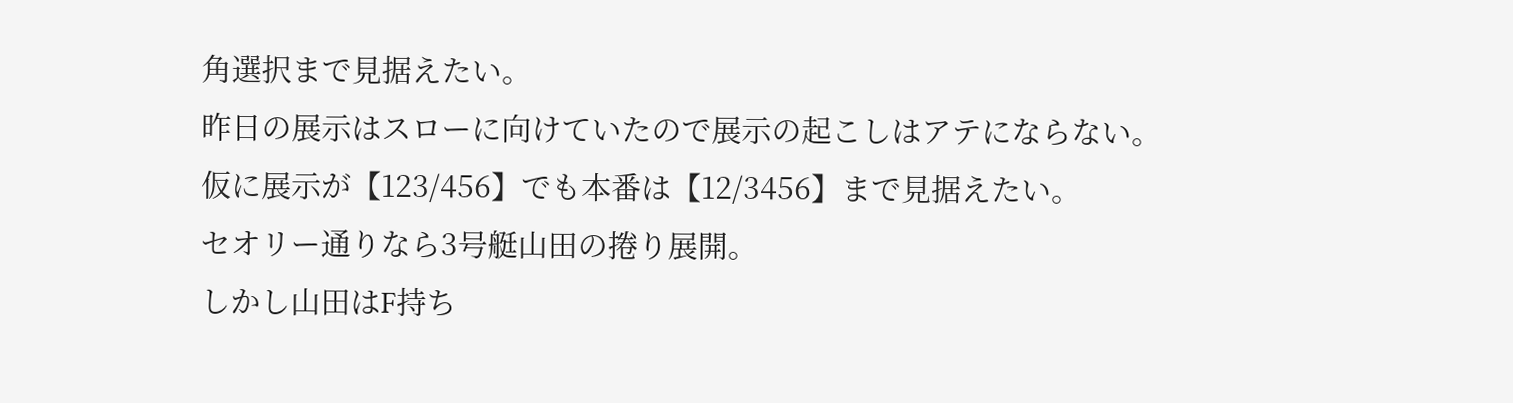角選択まで見据えたい。
昨日の展示はスローに向けていたので展示の起こしはアテにならない。
仮に展示が【123/456】でも本番は【12/3456】まで見据えたい。
セオリー通りなら3号艇山田の捲り展開。
しかし山田はF持ち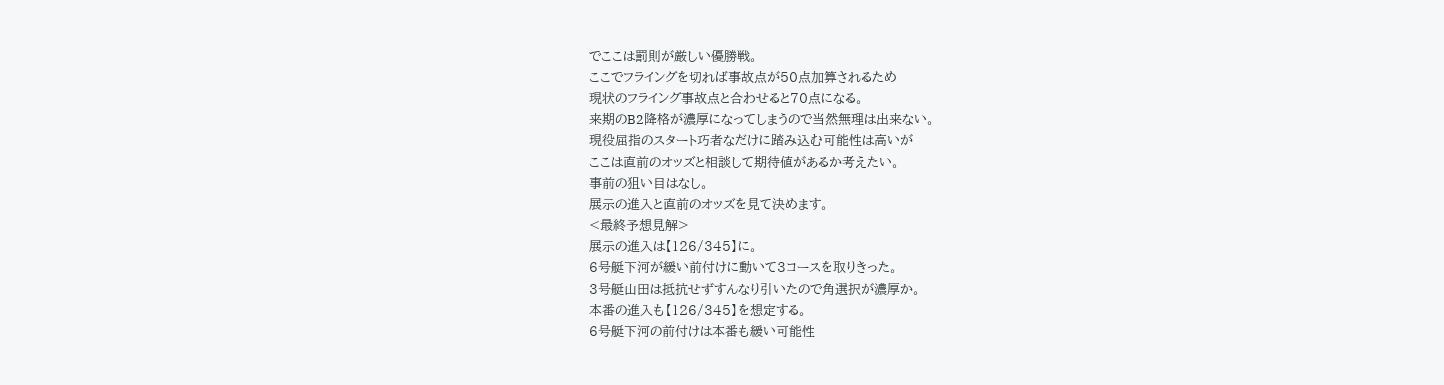でここは罰則が厳しい優勝戦。
ここでフライングを切れば事故点が50点加算されるため
現状のフライング事故点と合わせると70点になる。
来期のB2降格が濃厚になってしまうので当然無理は出来ない。
現役屈指のスタート巧者なだけに踏み込む可能性は高いが
ここは直前のオッズと相談して期待値があるか考えたい。
事前の狙い目はなし。
展示の進入と直前のオッズを見て決めます。
<最終予想見解>
展示の進入は【126/345】に。
6号艇下河が緩い前付けに動いて3コースを取りきった。
3号艇山田は抵抗せずすんなり引いたので角選択が濃厚か。
本番の進入も【126/345】を想定する。
6号艇下河の前付けは本番も緩い可能性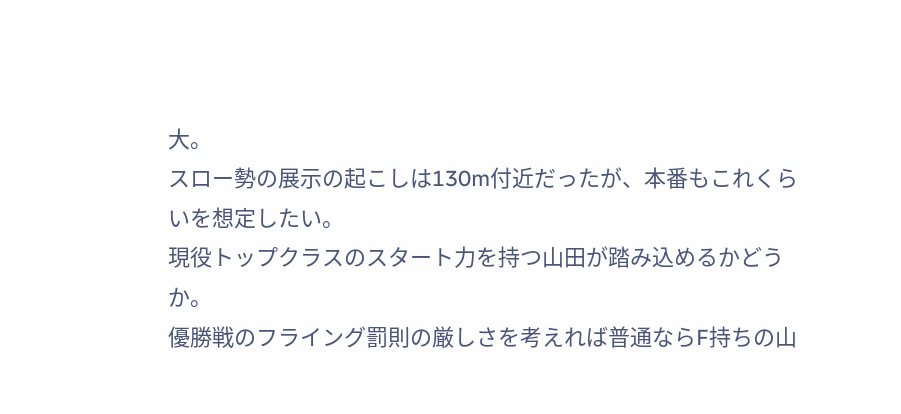大。
スロー勢の展示の起こしは130m付近だったが、本番もこれくらいを想定したい。
現役トップクラスのスタート力を持つ山田が踏み込めるかどうか。
優勝戦のフライング罰則の厳しさを考えれば普通ならF持ちの山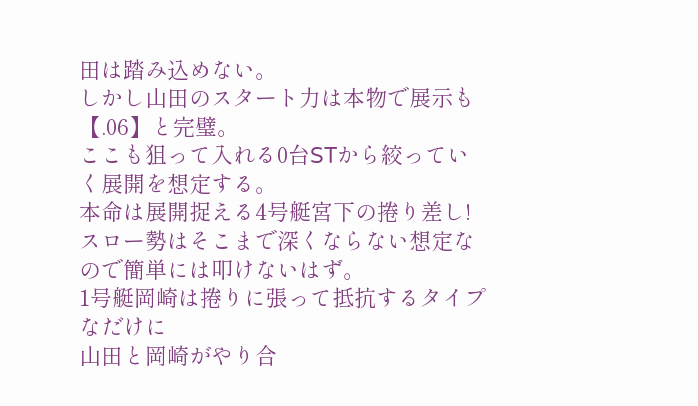田は踏み込めない。
しかし山田のスタート力は本物で展示も【.06】と完璧。
ここも狙って入れる0台STから絞っていく展開を想定する。
本命は展開捉える4号艇宮下の捲り差し!
スロー勢はそこまで深くならない想定なので簡単には叩けないはず。
1号艇岡崎は捲りに張って抵抗するタイプなだけに
山田と岡崎がやり合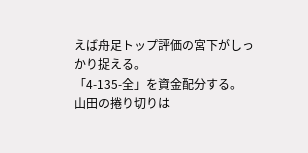えば舟足トップ評価の宮下がしっかり捉える。
「4-135-全」を資金配分する。
山田の捲り切りは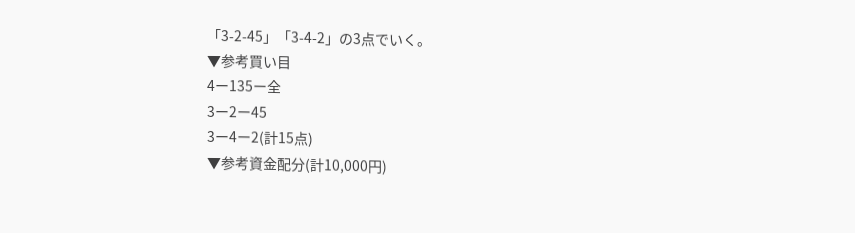「3-2-45」「3-4-2」の3点でいく。
▼参考買い目
4ー135ー全
3ー2ー45
3ー4ー2(計15点)
▼参考資金配分(計10,000円)